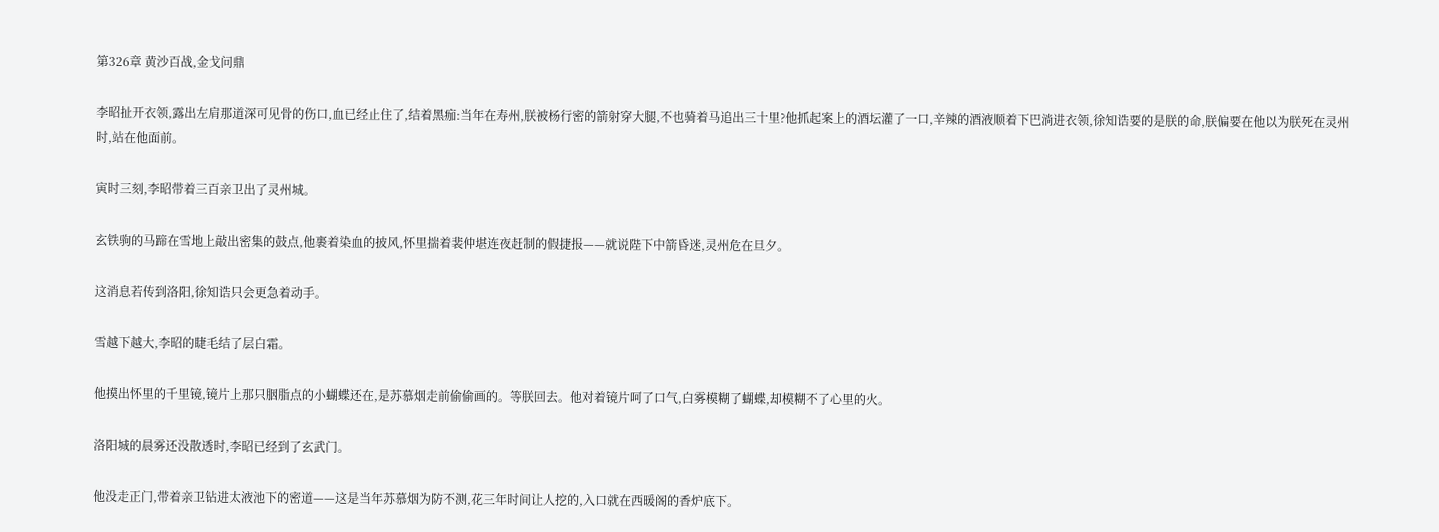第326章 黄沙百战,金戈问鼎

李昭扯开衣领,露出左肩那道深可见骨的伤口,血已经止住了,结着黑痂:当年在寿州,朕被杨行密的箭射穿大腿,不也骑着马追出三十里?他抓起案上的酒坛灌了一口,辛辣的酒液顺着下巴淌进衣领,徐知诰要的是朕的命,朕偏要在他以为朕死在灵州时,站在他面前。

寅时三刻,李昭带着三百亲卫出了灵州城。

玄铁驹的马蹄在雪地上敲出密集的鼓点,他裹着染血的披风,怀里揣着裴仲堪连夜赶制的假捷报——就说陛下中箭昏迷,灵州危在旦夕。

这消息若传到洛阳,徐知诰只会更急着动手。

雪越下越大,李昭的睫毛结了层白霜。

他摸出怀里的千里镜,镜片上那只胭脂点的小蝴蝶还在,是苏慕烟走前偷偷画的。等朕回去。他对着镜片呵了口气,白雾模糊了蝴蝶,却模糊不了心里的火。

洛阳城的晨雾还没散透时,李昭已经到了玄武门。

他没走正门,带着亲卫钻进太液池下的密道——这是当年苏慕烟为防不测,花三年时间让人挖的,入口就在西暖阁的香炉底下。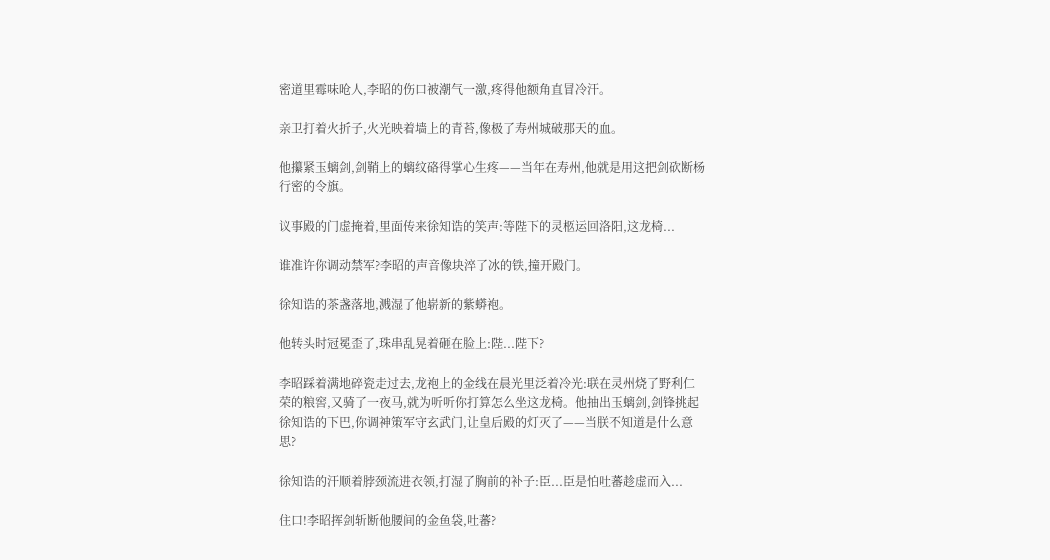密道里霉味呛人,李昭的伤口被潮气一激,疼得他额角直冒冷汗。

亲卫打着火折子,火光映着墙上的青苔,像极了寿州城破那天的血。

他攥紧玉螭剑,剑鞘上的螭纹硌得掌心生疼——当年在寿州,他就是用这把剑砍断杨行密的令旗。

议事殿的门虚掩着,里面传来徐知诰的笑声:等陛下的灵柩运回洛阳,这龙椅...

谁准许你调动禁军?李昭的声音像块淬了冰的铁,撞开殿门。

徐知诰的茶盏落地,溅湿了他崭新的紫蟒袍。

他转头时冠冕歪了,珠串乱晃着砸在脸上:陛...陛下?

李昭踩着满地碎瓷走过去,龙袍上的金线在晨光里泛着冷光:联在灵州烧了野利仁荣的粮窖,又骑了一夜马,就为听听你打算怎么坐这龙椅。他抽出玉螭剑,剑锋挑起徐知诰的下巴,你调神策军守玄武门,让皇后殿的灯灭了——当朕不知道是什么意思?

徐知诰的汗顺着脖颈流进衣领,打湿了胸前的补子:臣...臣是怕吐蕃趁虚而入...

住口!李昭挥剑斩断他腰间的金鱼袋,吐蕃?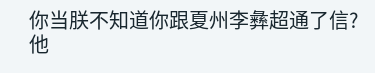你当朕不知道你跟夏州李彝超通了信?他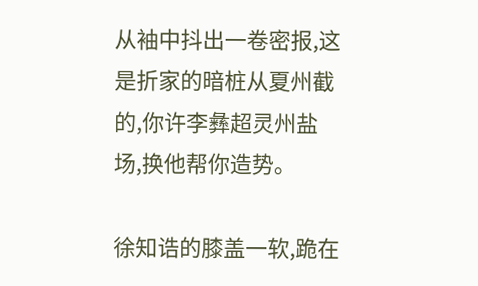从袖中抖出一卷密报,这是折家的暗桩从夏州截的,你许李彝超灵州盐场,换他帮你造势。

徐知诰的膝盖一软,跪在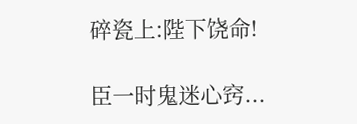碎瓷上:陛下饶命!

臣一时鬼迷心窍...